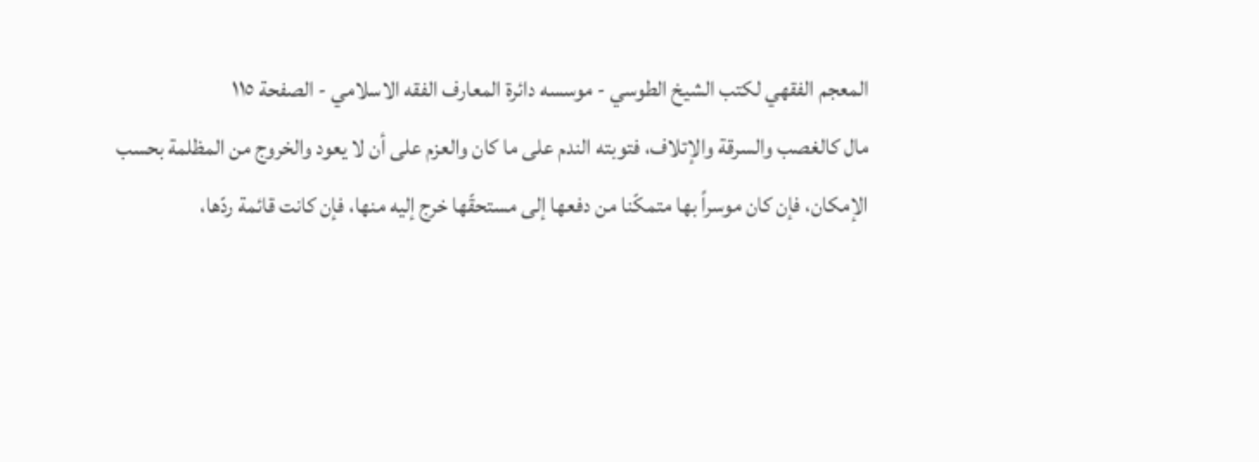المعجم الفقهي لکتب الشيخ الطوسي - موسسه دائرة المعارف الفقه الاسلامي - الصفحة ١١٥
مال كالغصب والسرقة والإتلاف، فتوبته الندم على ما كان والعزم على أن لا يعود والخروج من المظلمة بحسب الإمكان، فإن كان موسراً بها متمكّنا من دفعها إلى مستحقّها خرج إليه منها، فإن كانت قائمة ردّها،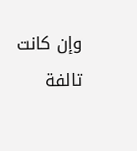وإن كانت تالفة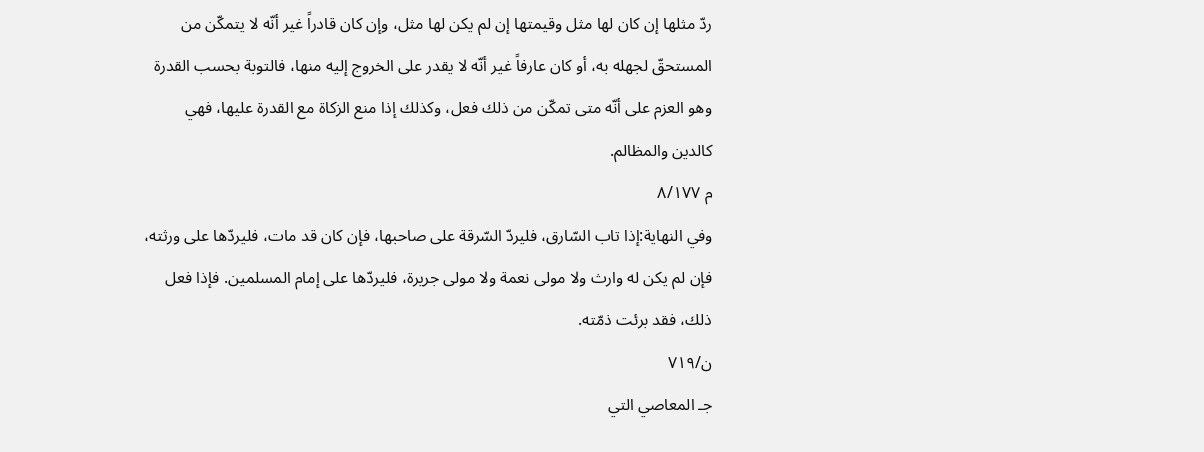ردّ مثلها إن كان لها مثل وقيمتها إن لم يكن لها مثل، وإن كان قادراً غير أنّه لا يتمكّن من المستحقّ لجهله به، أو كان عارفاً غير أنّه لا يقدر على الخروج إليه منها، فالتوبة بحسب القدرة وهو العزم على أنّه متى تمكّن من ذلك فعل، وكذلك إذا منع الزكاة مع القدرة عليها، فهي كالدين والمظالم.
م ٨/١٧٧
وفي النهاية:إذا تاب السّارق، فليردّ السّرقة على صاحبها، فإن كان قد مات، فليردّها على ورثته، فإن لم يكن له وارث ولا مولى نعمة ولا مولى جريرة، فليردّها على إمام المسلمين. فإذا فعل ذلك، فقد برئت ذمّته.
ن/٧١٩
جـ المعاصي التي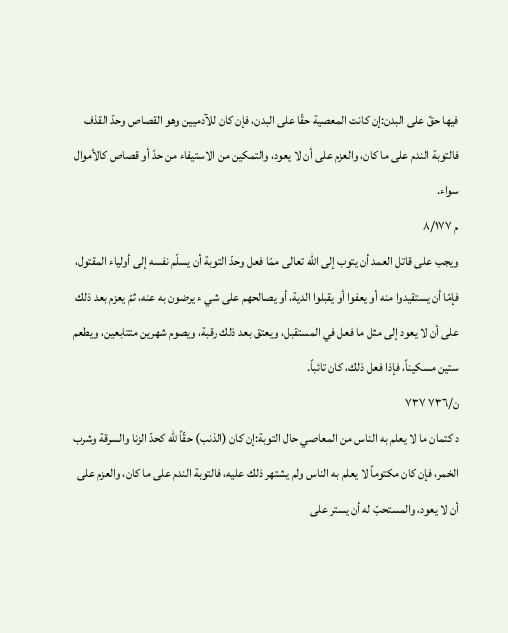فيها حقّ على البدن:إن كانت المعصية حقّا على البدن، فإن كان للآدميين وهو القصاص وحدّ القذف فالتوبة الندم على ما كان، والعزم على أن لا يعود، والتمكين من الاستيفاء من حدّ أو قصاص كالأموال سواء.
م ٨/١٧٧
ويجب على قاتل العمد أن يتوب إلى اللّه تعالى ممّا فعل وحدّ التوبة أن يسلّم نفسه إلى أولياء المقتول، فإمّا أن يستقيدوا منه أو يعفوا أو يقبلوا الدية، أو يصالحهم على شي ء يرضون به عنه، ثمّ يعزم بعد ذلك على أن لا يعود إلى مثل ما فعل في المستقبل، ويعتق بعد ذلك رقبة، ويصوم شهرين متتابعين، ويطعم ستين مسكيناً، فإذا فعل ذلك، كان تائباً.
ن/٧٣٦ ٧٣٧
د كتمان ما لا يعلم به الناس من المعاصي حال التوبة:إن كان (الذنب) حقّاً للّه كحدّ الزنا والسرقة وشرب الخمر، فإن كان مكتوماً لا يعلم به الناس ولم يشتهر ذلك عليه، فالتوبة الندم على ما كان، والعزم على أن لا يعود، والمستحبّ له أن يستر على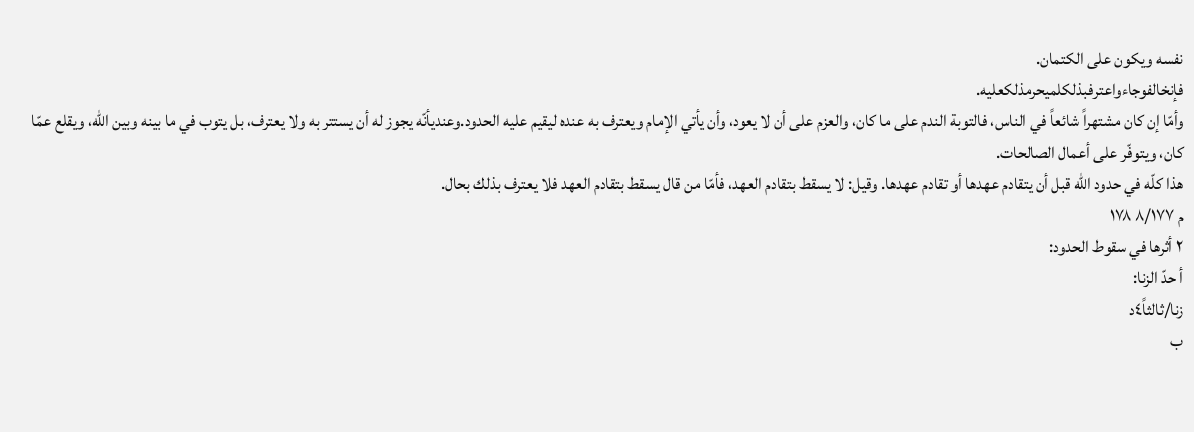نفسه ويكون على الكتمان.
فإنخالفوجاءواعترفبذلكلميحرمذلكعليه.
وأمّا إن كان مشتهراً شائعاً في الناس، فالتوبة الندم على ما كان، والعزم على أن لا يعود، وأن يأتي الإمام ويعترف به عنده ليقيم عليه الحدود.وعنديأنّه يجوز له أن يستتر به ولا يعترف، بل يتوب في ما بينه وبين اللّه، ويقلع عمّا كان، ويتوفّر على أعمال الصالحات.
هذا كلّه في حدود اللّه قبل أن يتقادم عهدها أو تقادم عهدها. وقيل: لا يسقط بتقادم العهد، فأمّا من قال يسقط بتقادم العهد فلا يعترف بذلك بحال.
م ٨/١٧٧ ١٧٨
٢ أثرها في سقوط الحدود:
أ حدّ الزنا:
زنا/ثالثاً٤د
ب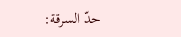حدّ السرقة: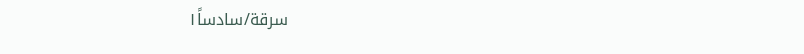سرقة/سادساً١